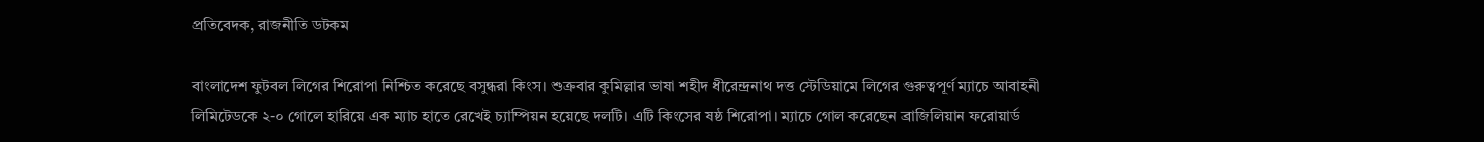প্রতিবেদক, রাজনীতি ডটকম

বাংলাদেশ ফুটবল লিগের শিরোপা নিশ্চিত করেছে বসুন্ধরা কিংস। শুক্রবার কুমিল্লার ভাষা শহীদ ধীরেন্দ্রনাথ দত্ত স্টেডিয়ামে লিগের গুরুত্বপূর্ণ ম্যাচে আবাহনী লিমিটেডকে ২-০ গোলে হারিয়ে এক ম্যাচ হাতে রেখেই চ্যাম্পিয়ন হয়েছে দলটি। এটি কিংসের ষষ্ঠ শিরোপা। ম্যাচে গোল করেছেন ব্রাজিলিয়ান ফরোয়ার্ড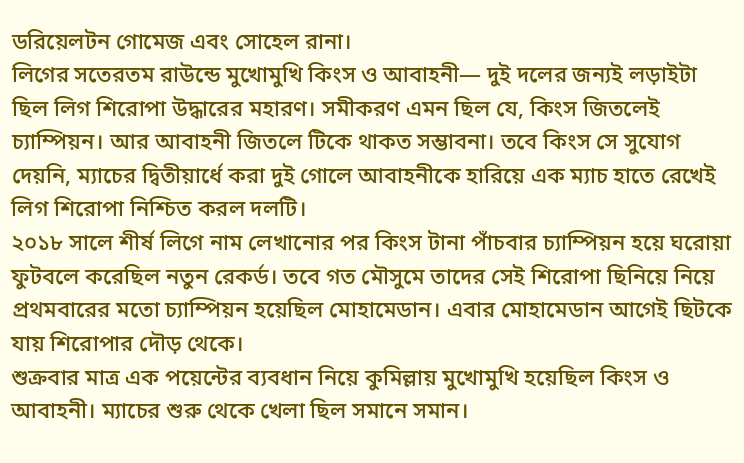ডরিয়েলটন গোমেজ এবং সোহেল রানা।
লিগের সতেরতম রাউন্ডে মুখোমুখি কিংস ও আবাহনী— দুই দলের জন্যই লড়াইটা ছিল লিগ শিরোপা উদ্ধারের মহারণ। সমীকরণ এমন ছিল যে, কিংস জিতলেই চ্যাম্পিয়ন। আর আবাহনী জিতলে টিকে থাকত সম্ভাবনা। তবে কিংস সে সুযোগ দেয়নি, ম্যাচের দ্বিতীয়ার্ধে করা দুই গোলে আবাহনীকে হারিয়ে এক ম্যাচ হাতে রেখেই লিগ শিরোপা নিশ্চিত করল দলটি।
২০১৮ সালে শীর্ষ লিগে নাম লেখানোর পর কিংস টানা পাঁচবার চ্যাম্পিয়ন হয়ে ঘরোয়া ফুটবলে করেছিল নতুন রেকর্ড। তবে গত মৌসুমে তাদের সেই শিরোপা ছিনিয়ে নিয়ে প্রথমবারের মতো চ্যাম্পিয়ন হয়েছিল মোহামেডান। এবার মোহামেডান আগেই ছিটকে যায় শিরোপার দৌড় থেকে।
শুক্রবার মাত্র এক পয়েন্টের ব্যবধান নিয়ে কুমিল্লায় মুখোমুখি হয়েছিল কিংস ও আবাহনী। ম্যাচের শুরু থেকে খেলা ছিল সমানে সমান।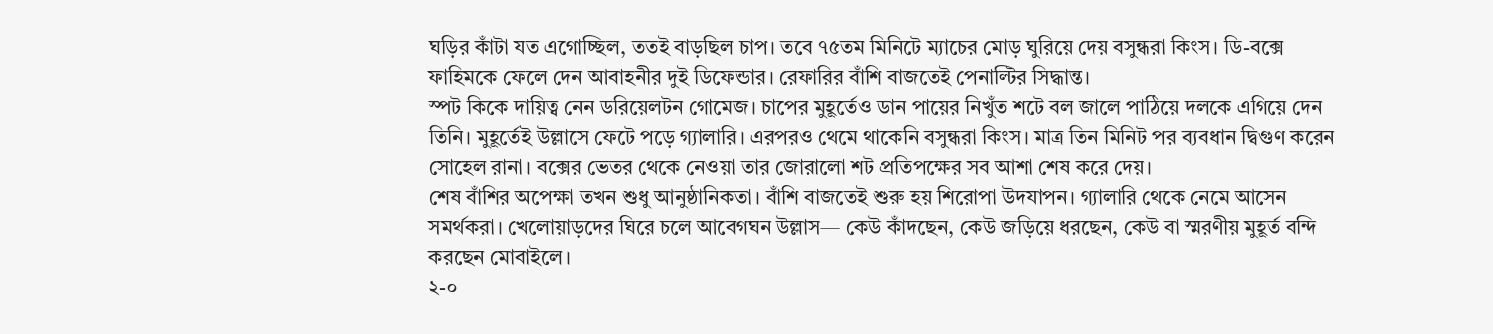ঘড়ির কাঁটা যত এগোচ্ছিল, ততই বাড়ছিল চাপ। তবে ৭৫তম মিনিটে ম্যাচের মোড় ঘুরিয়ে দেয় বসুন্ধরা কিংস। ডি-বক্সে ফাহিমকে ফেলে দেন আবাহনীর দুই ডিফেন্ডার। রেফারির বাঁশি বাজতেই পেনাল্টির সিদ্ধান্ত।
স্পট কিকে দায়িত্ব নেন ডরিয়েলটন গোমেজ। চাপের মুহূর্তেও ডান পায়ের নিখুঁত শটে বল জালে পাঠিয়ে দলকে এগিয়ে দেন তিনি। মুহূর্তেই উল্লাসে ফেটে পড়ে গ্যালারি। এরপরও থেমে থাকেনি বসুন্ধরা কিংস। মাত্র তিন মিনিট পর ব্যবধান দ্বিগুণ করেন সোহেল রানা। বক্সের ভেতর থেকে নেওয়া তার জোরালো শট প্রতিপক্ষের সব আশা শেষ করে দেয়।
শেষ বাঁশির অপেক্ষা তখন শুধু আনুষ্ঠানিকতা। বাঁশি বাজতেই শুরু হয় শিরোপা উদযাপন। গ্যালারি থেকে নেমে আসেন সমর্থকরা। খেলোয়াড়দের ঘিরে চলে আবেগঘন উল্লাস— কেউ কাঁদছেন, কেউ জড়িয়ে ধরছেন, কেউ বা স্মরণীয় মুহূর্ত বন্দি করছেন মোবাইলে।
২-০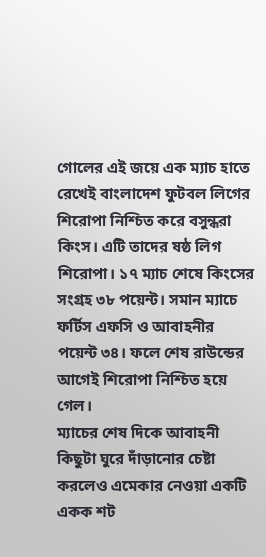গোলের এই জয়ে এক ম্যাচ হাতে রেখেই বাংলাদেশ ফুটবল লিগের শিরোপা নিশ্চিত করে বসুন্ধরা কিংস। এটি তাদের ষষ্ঠ লিগ শিরোপা। ১৭ ম্যাচ শেষে কিংসের সংগ্রহ ৩৮ পয়েন্ট। সমান ম্যাচে ফর্টিস এফসি ও আবাহনীর পয়েন্ট ৩৪। ফলে শেষ রাউন্ডের আগেই শিরোপা নিশ্চিত হয়ে গেল।
ম্যাচের শেষ দিকে আবাহনী কিছুটা ঘুরে দাঁড়ানোর চেষ্টা করলেও এমেকার নেওয়া একটি একক শট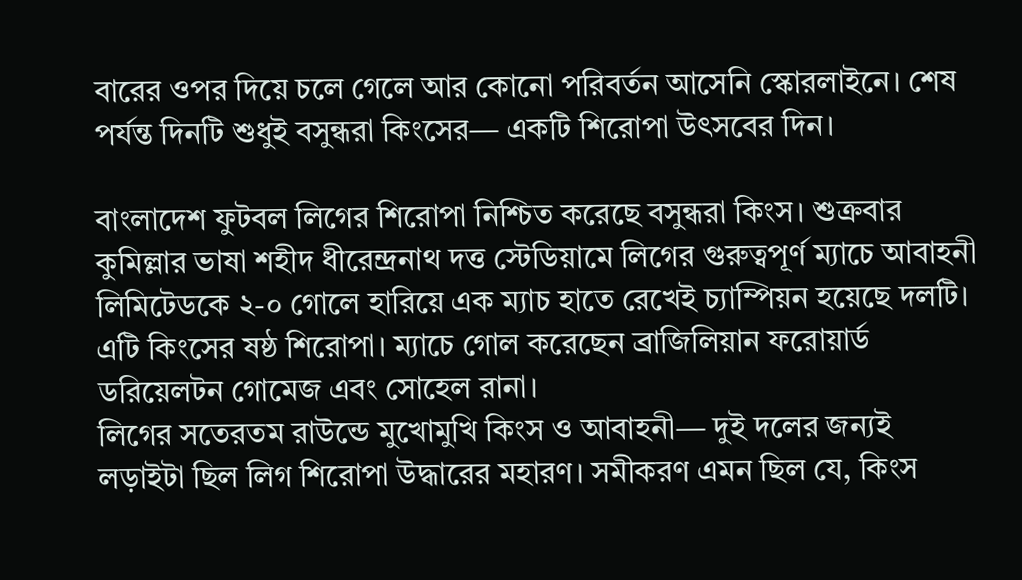বারের ওপর দিয়ে চলে গেলে আর কোনো পরিবর্তন আসেনি স্কোরলাইনে। শেষ পর্যন্ত দিনটি শুধুই বসুন্ধরা কিংসের— একটি শিরোপা উৎসবের দিন।

বাংলাদেশ ফুটবল লিগের শিরোপা নিশ্চিত করেছে বসুন্ধরা কিংস। শুক্রবার কুমিল্লার ভাষা শহীদ ধীরেন্দ্রনাথ দত্ত স্টেডিয়ামে লিগের গুরুত্বপূর্ণ ম্যাচে আবাহনী লিমিটেডকে ২-০ গোলে হারিয়ে এক ম্যাচ হাতে রেখেই চ্যাম্পিয়ন হয়েছে দলটি। এটি কিংসের ষষ্ঠ শিরোপা। ম্যাচে গোল করেছেন ব্রাজিলিয়ান ফরোয়ার্ড ডরিয়েলটন গোমেজ এবং সোহেল রানা।
লিগের সতেরতম রাউন্ডে মুখোমুখি কিংস ও আবাহনী— দুই দলের জন্যই লড়াইটা ছিল লিগ শিরোপা উদ্ধারের মহারণ। সমীকরণ এমন ছিল যে, কিংস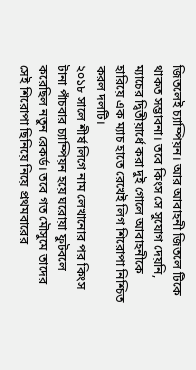জিতলেই চ্যাম্পিয়ন। আর আবাহনী জিতলে টিকে থাকত সম্ভাবনা। তবে কিংস সে সুযোগ দেয়নি, ম্যাচের দ্বিতীয়ার্ধে করা দুই গোলে আবাহনীকে হারিয়ে এক ম্যাচ হাতে রেখেই লিগ শিরোপা নিশ্চিত করল দলটি।
২০১৮ সালে শীর্ষ লিগে নাম লেখানোর পর কিংস টানা পাঁচবার চ্যাম্পিয়ন হয়ে ঘরোয়া ফুটবলে করেছিল নতুন রেকর্ড। তবে গত মৌসুমে তাদের সেই শিরোপা ছিনিয়ে নিয়ে প্রথমবারের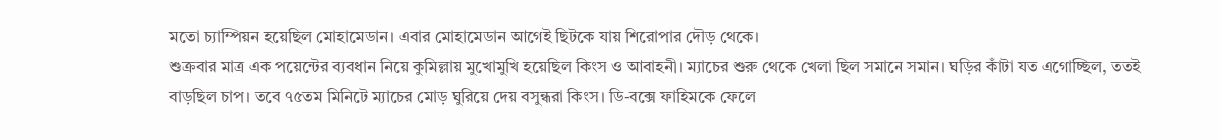মতো চ্যাম্পিয়ন হয়েছিল মোহামেডান। এবার মোহামেডান আগেই ছিটকে যায় শিরোপার দৌড় থেকে।
শুক্রবার মাত্র এক পয়েন্টের ব্যবধান নিয়ে কুমিল্লায় মুখোমুখি হয়েছিল কিংস ও আবাহনী। ম্যাচের শুরু থেকে খেলা ছিল সমানে সমান। ঘড়ির কাঁটা যত এগোচ্ছিল, ততই বাড়ছিল চাপ। তবে ৭৫তম মিনিটে ম্যাচের মোড় ঘুরিয়ে দেয় বসুন্ধরা কিংস। ডি-বক্সে ফাহিমকে ফেলে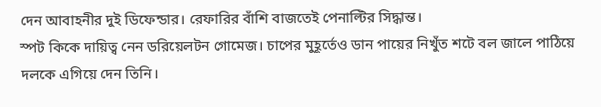দেন আবাহনীর দুই ডিফেন্ডার। রেফারির বাঁশি বাজতেই পেনাল্টির সিদ্ধান্ত।
স্পট কিকে দায়িত্ব নেন ডরিয়েলটন গোমেজ। চাপের মুহূর্তেও ডান পায়ের নিখুঁত শটে বল জালে পাঠিয়ে দলকে এগিয়ে দেন তিনি।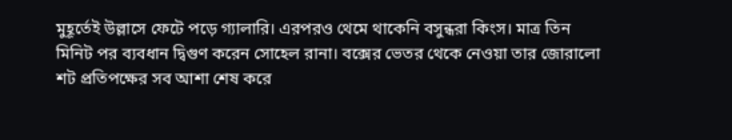মুহূর্তেই উল্লাসে ফেটে পড়ে গ্যালারি। এরপরও থেমে থাকেনি বসুন্ধরা কিংস। মাত্র তিন মিনিট পর ব্যবধান দ্বিগুণ করেন সোহেল রানা। বক্সের ভেতর থেকে নেওয়া তার জোরালো শট প্রতিপক্ষের সব আশা শেষ করে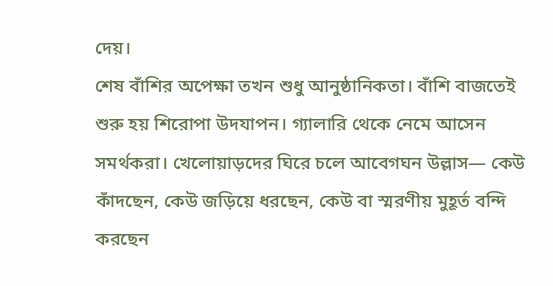দেয়।
শেষ বাঁশির অপেক্ষা তখন শুধু আনুষ্ঠানিকতা। বাঁশি বাজতেই শুরু হয় শিরোপা উদযাপন। গ্যালারি থেকে নেমে আসেন সমর্থকরা। খেলোয়াড়দের ঘিরে চলে আবেগঘন উল্লাস— কেউ কাঁদছেন, কেউ জড়িয়ে ধরছেন, কেউ বা স্মরণীয় মুহূর্ত বন্দি করছেন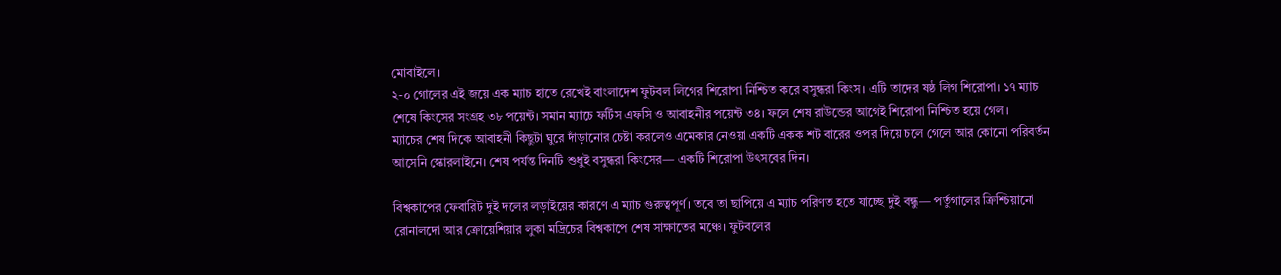মোবাইলে।
২-০ গোলের এই জয়ে এক ম্যাচ হাতে রেখেই বাংলাদেশ ফুটবল লিগের শিরোপা নিশ্চিত করে বসুন্ধরা কিংস। এটি তাদের ষষ্ঠ লিগ শিরোপা। ১৭ ম্যাচ শেষে কিংসের সংগ্রহ ৩৮ পয়েন্ট। সমান ম্যাচে ফর্টিস এফসি ও আবাহনীর পয়েন্ট ৩৪। ফলে শেষ রাউন্ডের আগেই শিরোপা নিশ্চিত হয়ে গেল।
ম্যাচের শেষ দিকে আবাহনী কিছুটা ঘুরে দাঁড়ানোর চেষ্টা করলেও এমেকার নেওয়া একটি একক শট বারের ওপর দিয়ে চলে গেলে আর কোনো পরিবর্তন আসেনি স্কোরলাইনে। শেষ পর্যন্ত দিনটি শুধুই বসুন্ধরা কিংসের— একটি শিরোপা উৎসবের দিন।

বিশ্বকাপের ফেবারিট দুই দলের লড়াইয়ের কারণে এ ম্যাচ গুরুত্বপূর্ণ। তবে তা ছাপিয়ে এ ম্যাচ পরিণত হতে যাচ্ছে দুই বন্ধু— পর্তুগালের ক্রিশ্চিয়ানো রোনালদো আর ক্রোয়েশিয়ার লুকা মদ্রিচের বিশ্বকাপে শেষ সাক্ষাতের মঞ্চে। ফুটবলের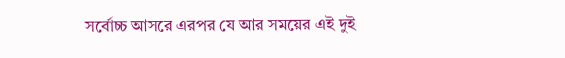সর্বোচ্চ আসরে এরপর যে আর সময়ের এই দুই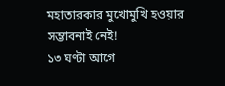মহাতারকার মুখোমুখি হওয়ার সম্ভাবনাই নেই!
১৩ ঘণ্টা আগে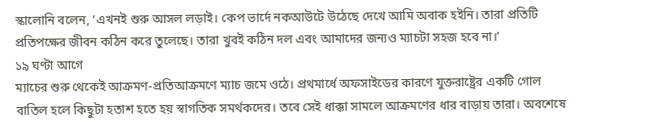স্কালোনি বলেন, ‘এখনই শুরু আসল লড়াই। কেপ ভার্দে নকআউটে উঠেছে দেখে আমি অবাক হইনি। তারা প্রতিটি প্রতিপক্ষের জীবন কঠিন করে তুলেছে। তারা খুবই কঠিন দল এবং আমাদের জন্যও ম্যাচটা সহজ হবে না।’
১৯ ঘণ্টা আগে
ম্যাচের শুরু থেকেই আক্রমণ-প্রতিআক্রমণে ম্যাচ জমে ওঠে। প্রথমার্ধে অফসাইডের কারণে যুক্তরাষ্ট্রের একটি গোল বাতিল হলে কিছুটা হতাশ হতে হয় স্বাগতিক সমর্থকদের। তবে সেই ধাক্কা সামলে আক্রমণের ধার বাড়ায় তারা। অবশেষে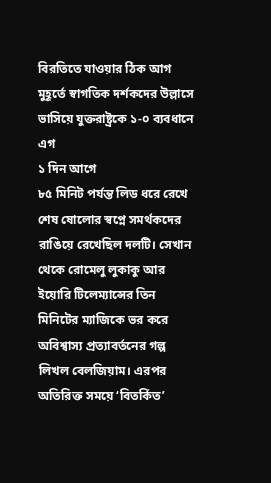বিরতিতে যাওয়ার ঠিক আগ মুহূর্তে স্বাগতিক দর্শকদের উল্লাসে ভাসিয়ে যুক্তরাষ্ট্রকে ১-০ ব্যবধানে এগ
১ দিন আগে
৮৫ মিনিট পর্যন্ত লিড ধরে রেখে শেষ ষোলোর স্বপ্নে সমর্থকদের রাঙিয়ে রেখেছিল দলটি। সেখান থেকে রোমেলু লুকাকু আর ইয়োরি টিলেম্যান্সের তিন মিনিটের ম্যাজিকে ভর করে অবিশ্বাস্য প্রত্যাবর্তনের গল্প লিখল বেলজিয়াম। এরপর অতিরিক্ত সময়ে ‘বিতর্কিত’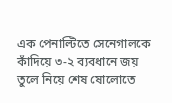এক পেনাল্টিতে সেনেগালকে কাঁদিয়ে ৩-২ ব্যবধানে জয় তুলে নিয়ে শেষ ষোলোতে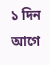১ দিন আগে